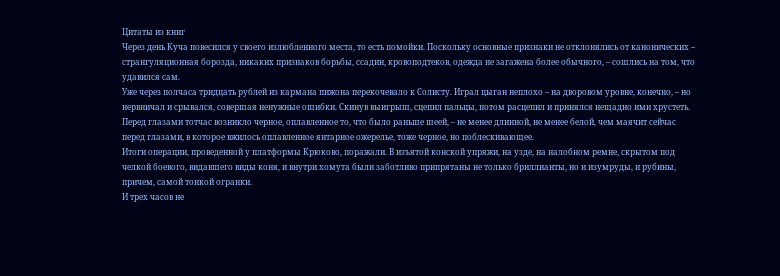Цитаты из книг
Через день Куча повесился у своего излюбленного места, то есть помойки. Поскольку основные признаки не отклонялись от канонических – странгуляционная борозда, никаких признаков борьбы, ссадин, кровоподтеков, одежда не загажена более обычного, – сошлись на том, что удавился сам.
Уже через полчаса тридцать рублей из кармана пижона перекочевало к Солисту. Играл цыган неплохо – на дворовом уровне, конечно, – но нервничал и срывался, совершая ненужные ошибки. Скинув выигрыш, сцепил пальцы, потом расцепил и принялся нещадно ими хрустеть.
Перед глазами тотчас возникло черное, оплавленное то, что было раньше шеей, – не менее длинной, не менее белой, чем маячит сейчас перед глазами, в которое вжилось оплавленное янтарное ожерелье, тоже черное, но поблескивающее.
Итоги операции, проведенной у платформы Крюково, поражали. В изъятой конской упряжи, на узде, на налобном ремне, скрытом под челкой боевого, видавшего виды коня, и внутри хомута были заботливо припрятаны не только бриллианты, но и изумруды, и рубины, причем, самой тонкой огранки.
И трех часов не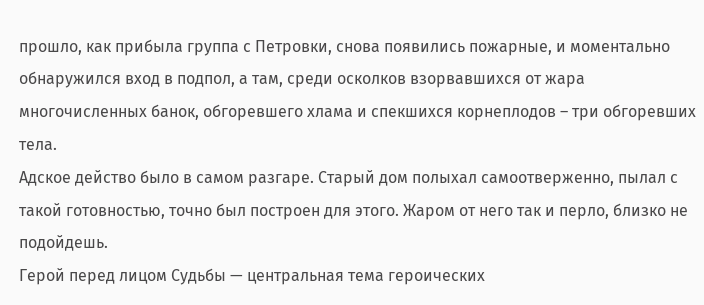прошло, как прибыла группа с Петровки, снова появились пожарные, и моментально обнаружился вход в подпол, а там, среди осколков взорвавшихся от жара многочисленных банок, обгоревшего хлама и спекшихся корнеплодов – три обгоревших тела.
Адское действо было в самом разгаре. Старый дом полыхал самоотверженно, пылал с такой готовностью, точно был построен для этого. Жаром от него так и перло, близко не подойдешь.
Герой перед лицом Судьбы — центральная тема героических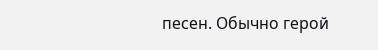песен. Обычно герой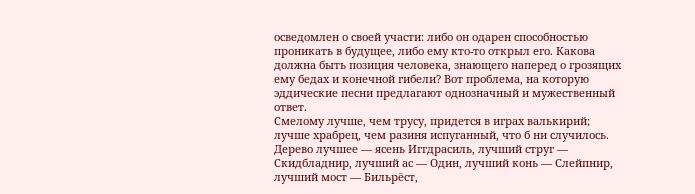осведомлен о своей участи: либо он одарен способностью проникать в будущее, либо ему кто-то открыл его. Какова должна быть позиция человека, знающего наперед о грозящих ему бедах и конечной гибели? Вот проблема, на которую эддические песни предлагают однозначный и мужественный ответ.
Смелому лучше, чем трусу, придется в играх валькирий; лучше храбрец, чем разиня испуганный, что б ни случилось.
Дерево лучшее — ясень Иггдрасиль, лучший струг — Скидбладнир, лучший ас — Один, лучший конь — Слейпнир, лучший мост — Бильрёст,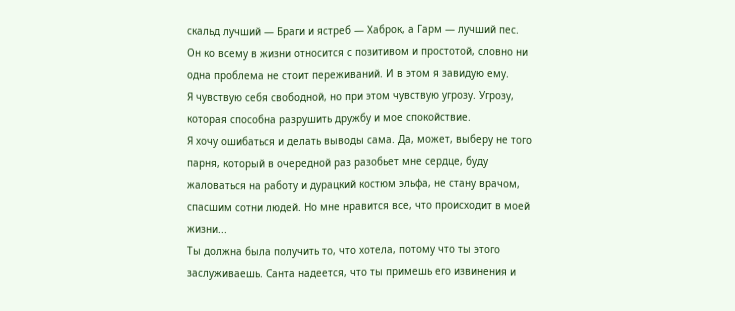скальд лучший — Браги и ястреб — Хаброк, а Гарм — лучший пес.
Он ко всему в жизни относится с позитивом и простотой, словно ни одна проблема не стоит переживаний. И в этом я завидую ему.
Я чувствую себя свободной, но при этом чувствую угрозу. Угрозу, которая способна разрушить дружбу и мое спокойствие.
Я хочу ошибаться и делать выводы сама. Да, может, выберу не того парня, который в очередной раз разобьет мне сердце, буду жаловаться на работу и дурацкий костюм эльфа, не стану врачом, спасшим сотни людей. Но мне нравится все, что происходит в моей жизни...
Ты должна была получить то, что хотела, потому что ты этого заслуживаешь. Санта надеется, что ты примешь его извинения и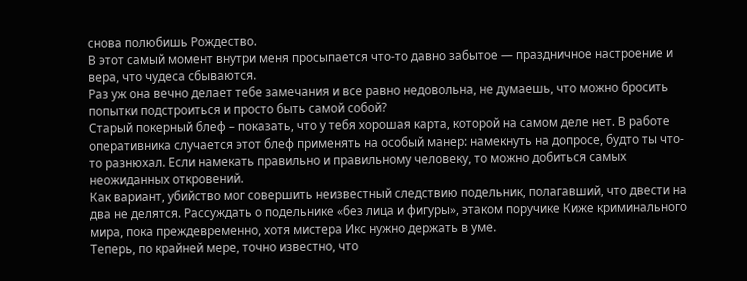снова полюбишь Рождество.
В этот самый момент внутри меня просыпается что-то давно забытое — праздничное настроение и вера, что чудеса сбываются.
Раз уж она вечно делает тебе замечания и все равно недовольна, не думаешь, что можно бросить попытки подстроиться и просто быть самой собой?
Старый покерный блеф – показать, что у тебя хорошая карта, которой на самом деле нет. В работе оперативника случается этот блеф применять на особый манер: намекнуть на допросе, будто ты что-то разнюхал. Если намекать правильно и правильному человеку, то можно добиться самых неожиданных откровений.
Как вариант, убийство мог совершить неизвестный следствию подельник, полагавший, что двести на два не делятся. Рассуждать о подельнике «без лица и фигуры», этаком поручике Киже криминального мира, пока преждевременно, хотя мистера Икс нужно держать в уме.
Теперь, по крайней мере, точно известно, что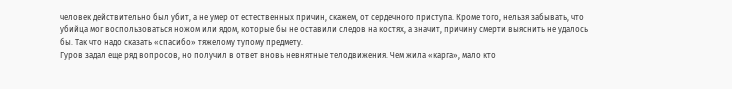человек действительно был убит, а не умер от естественных причин, скажем, от сердечного приступа. Кроме того, нельзя забывать, что убийца мог воспользоваться ножом или ядом, которые бы не оставили следов на костях, а значит, причину смерти выяснить не удалось бы. Так что надо сказать «спасибо» тяжелому тупому предмету.
Гуров задал еще ряд вопросов, но получил в ответ вновь невнятные телодвижения. Чем жила «карга», мало кто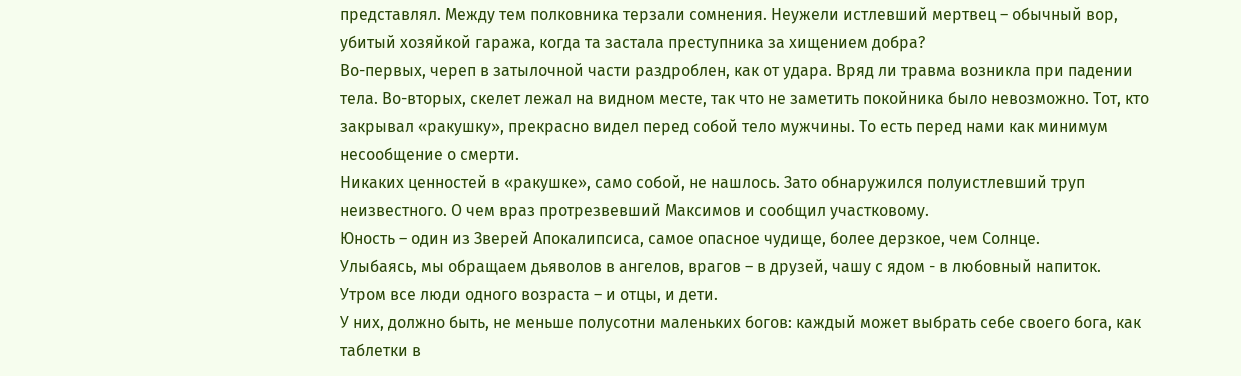представлял. Между тем полковника терзали сомнения. Неужели истлевший мертвец – обычный вор, убитый хозяйкой гаража, когда та застала преступника за хищением добра?
Во-первых, череп в затылочной части раздроблен, как от удара. Вряд ли травма возникла при падении тела. Во-вторых, скелет лежал на видном месте, так что не заметить покойника было невозможно. Тот, кто закрывал «ракушку», прекрасно видел перед собой тело мужчины. То есть перед нами как минимум несообщение о смерти.
Никаких ценностей в «ракушке», само собой, не нашлось. Зато обнаружился полуистлевший труп неизвестного. О чем враз протрезвевший Максимов и сообщил участковому.
Юность – один из Зверей Апокалипсиса, самое опасное чудище, более дерзкое, чем Солнце.
Улыбаясь, мы обращаем дьяволов в ангелов, врагов – в друзей, чашу с ядом - в любовный напиток.
Утром все люди одного возраста – и отцы, и дети.
У них, должно быть, не меньше полусотни маленьких богов: каждый может выбрать себе своего бога, как таблетки в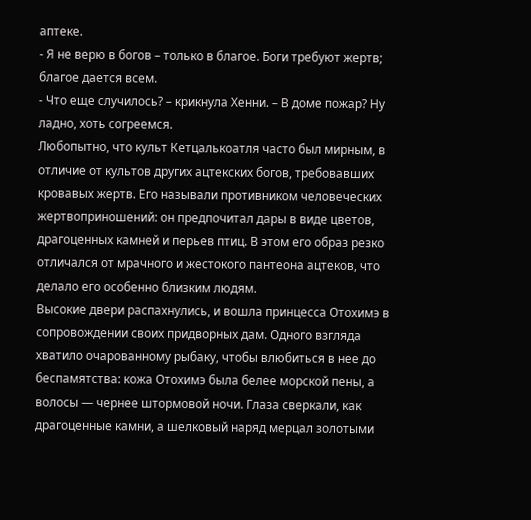аптеке.
- Я не верю в богов – только в благое. Боги требуют жертв; благое дается всем.
- Что еще случилось? – крикнула Хенни. – В доме пожар? Ну ладно, хоть согреемся.
Любопытно, что культ Кетцалькоатля часто был мирным, в отличие от культов других ацтекских богов, требовавших кровавых жертв. Его называли противником человеческих жертвоприношений: он предпочитал дары в виде цветов, драгоценных камней и перьев птиц. В этом его образ резко отличался от мрачного и жестокого пантеона ацтеков, что делало его особенно близким людям.
Высокие двери распахнулись, и вошла принцесса Отохимэ в сопровождении своих придворных дам. Одного взгляда хватило очарованному рыбаку, чтобы влюбиться в нее до беспамятства: кожа Отохимэ была белее морской пены, а волосы — чернее штормовой ночи. Глаза сверкали, как драгоценные камни, а шелковый наряд мерцал золотыми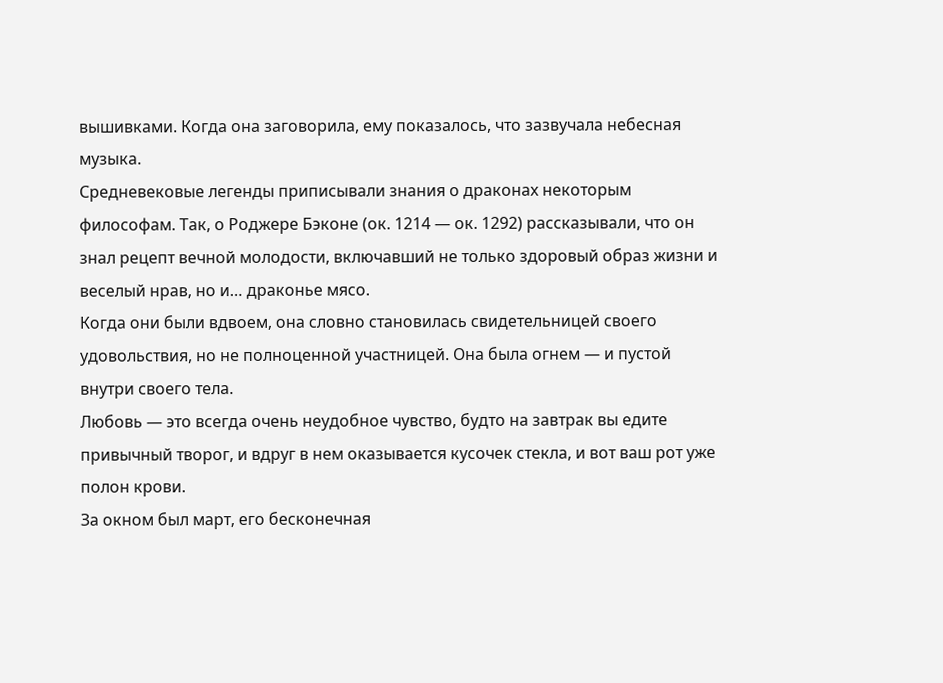вышивками. Когда она заговорила, ему показалось, что зазвучала небесная музыка.
Средневековые легенды приписывали знания о драконах некоторым философам. Так, о Роджере Бэконе (ок. 1214 — ок. 1292) рассказывали, что он знал рецепт вечной молодости, включавший не только здоровый образ жизни и веселый нрав, но и… драконье мясо.
Когда они были вдвоем, она словно становилась свидетельницей своего удовольствия, но не полноценной участницей. Она была огнем — и пустой внутри своего тела.
Любовь — это всегда очень неудобное чувство, будто на завтрак вы едите привычный творог, и вдруг в нем оказывается кусочек стекла, и вот ваш рот уже полон крови.
За окном был март, его бесконечная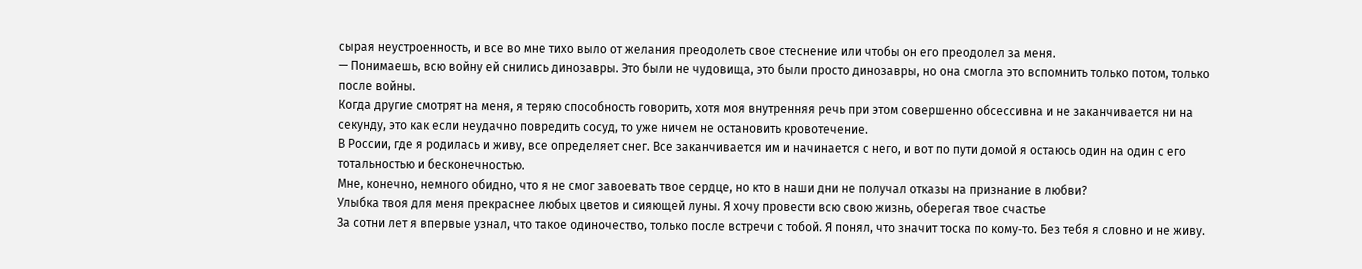сырая неустроенность, и все во мне тихо выло от желания преодолеть свое стеснение или чтобы он его преодолел за меня.
— Понимаешь, всю войну ей снились динозавры. Это были не чудовища, это были просто динозавры, но она смогла это вспомнить только потом, только после войны.
Когда другие смотрят на меня, я теряю способность говорить, хотя моя внутренняя речь при этом совершенно обсессивна и не заканчивается ни на секунду, это как если неудачно повредить сосуд, то уже ничем не остановить кровотечение.
В России, где я родилась и живу, все определяет снег. Все заканчивается им и начинается с него, и вот по пути домой я остаюсь один на один с его тотальностью и бесконечностью.
Мне, конечно, немного обидно, что я не смог завоевать твое сердце, но кто в наши дни не получал отказы на признание в любви?
Улыбка твоя для меня прекраснее любых цветов и сияющей луны. Я хочу провести всю свою жизнь, оберегая твое счастье
За сотни лет я впервые узнал, что такое одиночество, только после встречи с тобой. Я понял, что значит тоска по кому‑то. Без тебя я словно и не живу.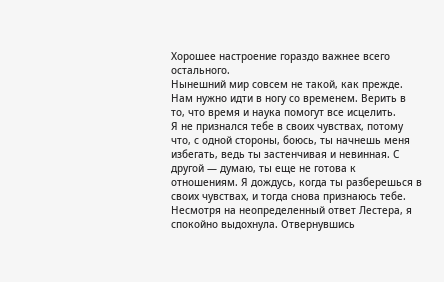Хорошее настроение гораздо важнее всего остального.
Нынешний мир совсем не такой, как прежде. Нам нужно идти в ногу со временем. Верить в то, что время и наука помогут все исцелить.
Я не признался тебе в своих чувствах, потому что, с одной стороны, боюсь, ты начнешь меня избегать, ведь ты застенчивая и невинная. С другой — думаю, ты еще не готова к отношениям. Я дождусь, когда ты разберешься в своих чувствах, и тогда снова признаюсь тебе.
Несмотря на неопределенный ответ Лестера, я спокойно выдохнула. Отвернувшись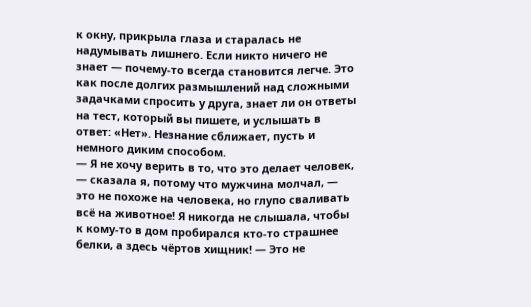к окну, прикрыла глаза и старалась не надумывать лишнего. Если никто ничего не знает — почему-то всегда становится легче. Это как после долгих размышлений над сложными задачками спросить у друга, знает ли он ответы на тест, который вы пишете, и услышать в ответ: «Нет». Незнание сближает, пусть и немного диким способом.
— Я не хочу верить в то, что это делает человек, — сказала я, потому что мужчина молчал, — это не похоже на человека, но глупо сваливать всё на животное! Я никогда не слышала, чтобы к кому‑то в дом пробирался кто‑то страшнее белки, а здесь чёртов хищник! — Это не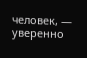человек, — уверенно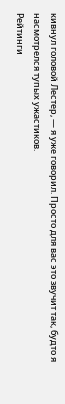кивнул головой Лестер, — я уже говорил. Просто для вас это звучит так, будто я насмотрелся тупых ужастиков.
Рейтинги